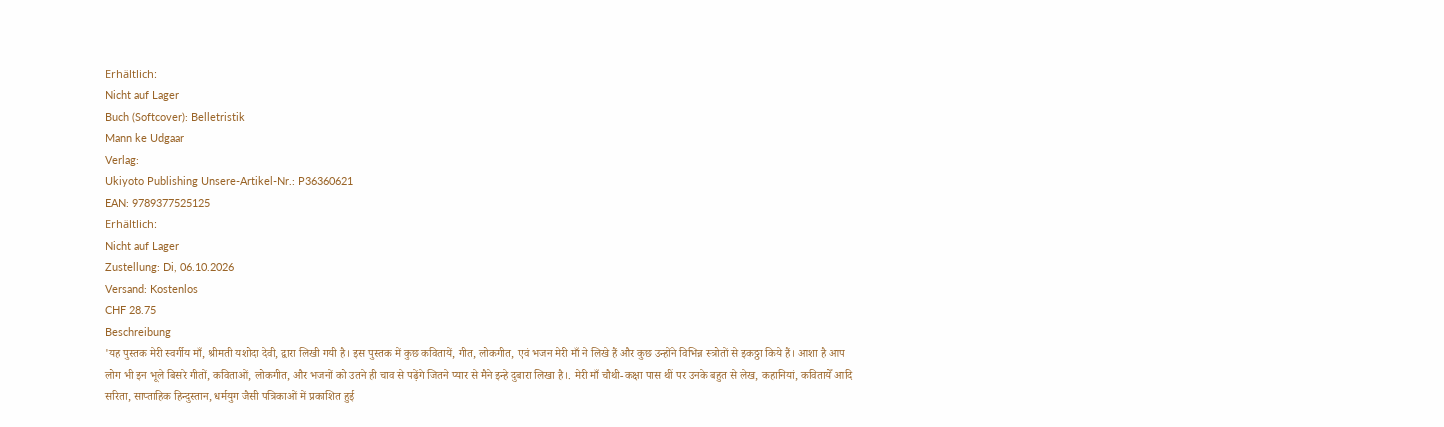Erhältlich:
Nicht auf Lager
Buch (Softcover): Belletristik
Mann ke Udgaar
Verlag:
Ukiyoto Publishing Unsere-Artikel-Nr.: P36360621
EAN: 9789377525125
Erhältlich:
Nicht auf Lager
Zustellung: Di, 06.10.2026
Versand: Kostenlos
CHF 28.75
Beschreibung
'यह पुस्तक मेरी स्वर्गीय माँ, श्रीमती यशोदा देवी, द्वारा लिखी गयी है। इस पुस्तक में कुछ कवितायें, गीत, लोकगीत, एवं भजन मेरी माँ ने लिखे हैं और कुछ उन्होंने विभिन्न स्त्रोतों से इकठ्ठा किये हैं। आशा है आप लोग भी इन भूले बिसरे गीतों, कविताओं, लोकगीत, और भजनों को उतने ही चाव से पढ़ेंगे जितने प्यार से मैने इन्हे दुबारा लिखा है।. मेरी माँ चौथी-कक्षा पास थीं पर उनके बहुत से लेख, कहानियां, कवितायेँ आदि सरिता, साप्ताहिक हिन्दुस्तान, धर्मयुग जैसी पत्रिकाओं में प्रकाशित हुई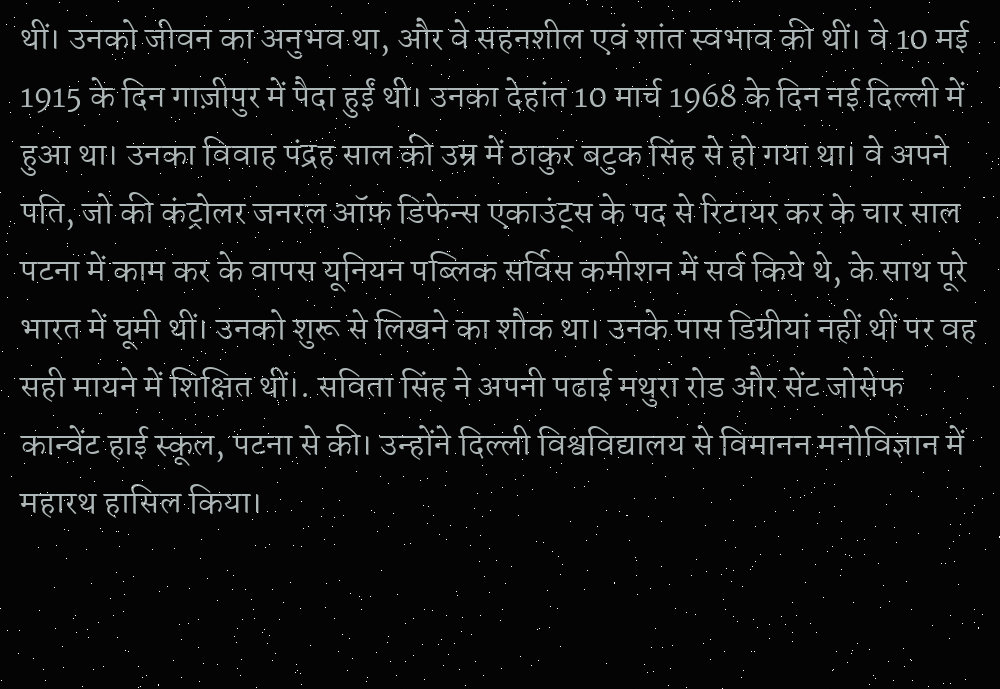थीं। उनको जीवन का अनुभव था, और वे सहनशील एवं शांत स्वभाव की थीं। वे 10 मई 1915 के दिन गाज़ीपुर में पैदा हुईं थी। उनका देहांत 10 मार्च 1968 के दिन नई दिल्ली में हुआ था। उनका विवाह पंद्रह साल की उम्र में ठाकुर बटुक सिंह से हो गया था। वे अपने पति, जो की कंट्रोलर जनरल ऑफ़ डिफेन्स एकाउंट्स के पद से रिटायर कर के चार साल पटना में काम कर के वापस यूनियन पब्लिक सर्विस कमीशन में सर्व किये थे, के साथ पूरे भारत में घूमी थीं। उनको शुरू से लिखने का शौक था। उनके पास डिग्रीयां नहीं थीं पर वह सही मायने में शिक्षित थीं।. सविता सिंह ने अपनी पढाई मथुरा रोड और सेंट जोसेफ कान्वेंट हाई स्कूल, पटना से की। उन्होंने दिल्ली विश्वविद्यालय से विमानन मनोविज्ञान में महारथ हासिल किया।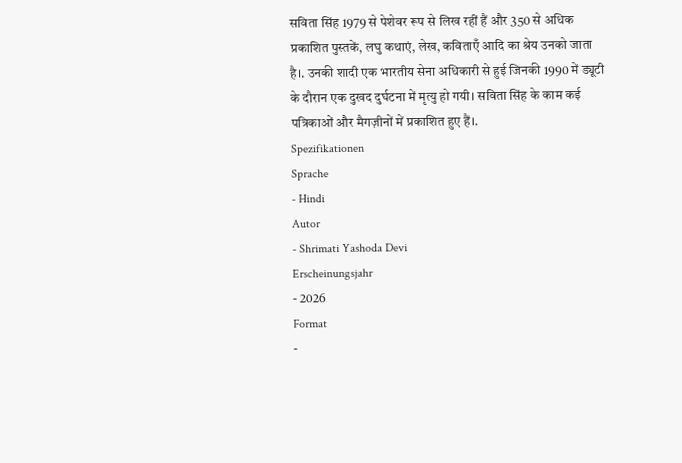सविता सिंह 1979 से पेशेवर रूप से लिख रहीं हैं और 350 से अधिक प्रकाशित पुस्तकें, लघु कथाएं, लेख, कविताएँ आदि का श्रेय उनको जाता है।. उनकी शादी एक भारतीय सेना अधिकारी से हुई जिनकी 1990 में ड्यूटी के दौरान एक दुखद दुर्घटना में मृत्यु हो गयी। सविता सिंह के काम कई पत्रिकाओं और मैगज़ीनों में प्रकाशित हुए हैं।.
Spezifikationen
Sprache
- Hindi
Autor
- Shrimati Yashoda Devi
Erscheinungsjahr
- 2026
Format
-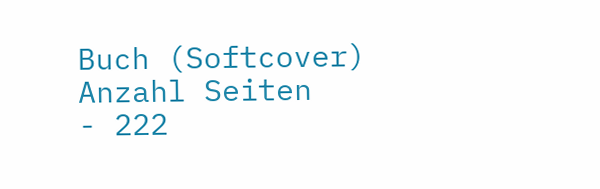Buch (Softcover)
Anzahl Seiten
- 222